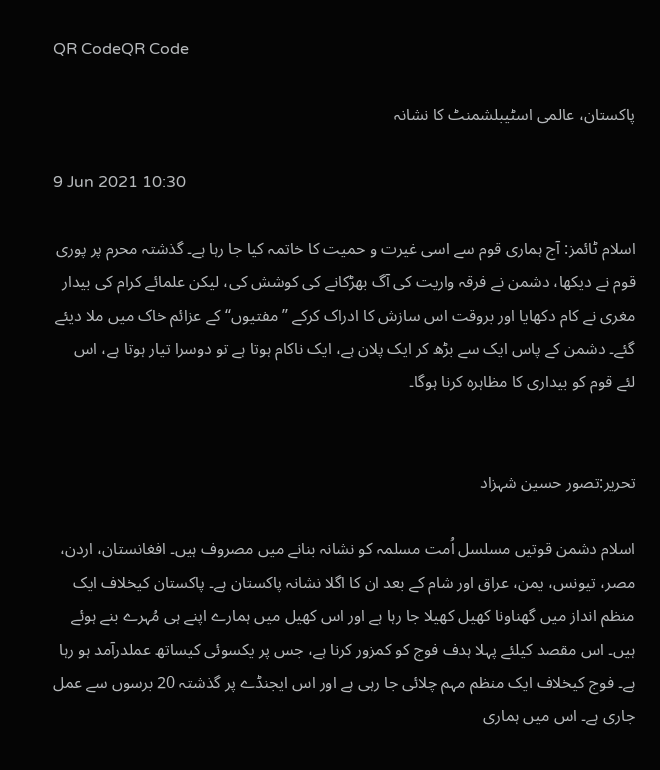QR CodeQR Code

پاکستان، عالمی اسٹیبلشمنٹ کا نشانہ

9 Jun 2021 10:30

اسلام ٹائمز: آج ہماری قوم سے اسی غیرت و حمیت کا خاتمہ کیا جا رہا ہے۔ گذشتہ محرم پر پوری قوم نے دیکھا، دشمن نے فرقہ واریت کی آگ بھڑکانے کی کوشش کی، لیکن علمائے کرام کی بیدار مغری نے کام دکھایا اور بروقت اس سازش کا ادراک کرکے ’’مفتیوں‘‘ کے عزائم خاک میں ملا دیئے گئے۔ دشمن کے پاس ایک سے بڑھ کر ایک پلان ہے، ایک ناکام ہوتا ہے تو دوسرا تیار ہوتا ہے، اس لئے قوم کو بیداری کا مظاہرہ کرنا ہوگا۔


تحریر:تصور حسین شہزاد

اسلام دشمن قوتیں مسلسل اُمت مسلمہ کو نشانہ بنانے میں مصروف ہیں۔ افغانستان، اردن، مصر، تیونس، یمن، عراق اور شام کے بعد ان کا اگلا نشانہ پاکستان ہے۔ پاکستان کیخلاف ایک منظم انداز میں گھناونا کھیل کھیلا جا رہا ہے اور اس کھیل میں ہمارے اپنے ہی مُہرے بنے ہوئے ہیں۔ اس مقصد کیلئے پہلا ہدف فوج کو کمزور کرنا ہے، جس پر یکسوئی کیساتھ عملدرآمد ہو رہا ہے۔ فوج کیخلاف ایک منظم مہم چلائی جا رہی ہے اور اس ایجنڈے پر گذشتہ 20 برسوں سے عمل جاری ہے۔ اس میں ہماری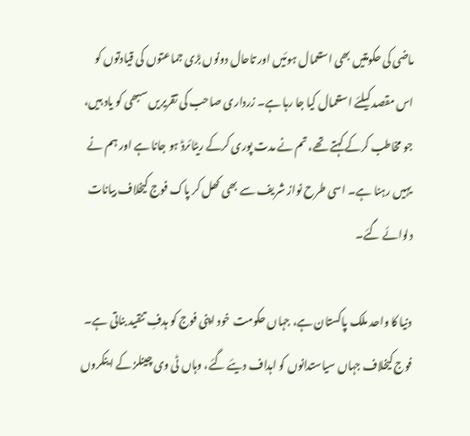ماضی کی حکومتیں بھی استعمال ہوئیں اور تاحال دونوں بڑی جماعتوں کی قیادتوں کو اس مقصد کیلئے استعمال کیا جا رہا ہے۔ زرداری صاحب کی تقریریں سبھی کو یاد ہیں، جو مخاطب کرکے کہتے تھے، تم نے مدت پوری کرکے ریٹائرڈ ہو جانا ہے اور ہم نے یہیں رہنا ہے۔ اسی طرح نواز شریف سے بھی کھل کر پاک فوج کیخلاف بیانات دلوائے گئے۔

دنیا کا واحد ملک پاکستان ہے، جہاں حکومت خود اپنی فوج کو ہدفِ تنقید بناتی ہے۔ فوج کیخلاف جہاں سیاستدانوں کو اہداف دیئے گئے، وہاں ٹی وی چینلز کے اینکروں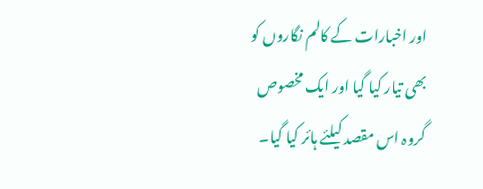اور اخبارات کے کالم نگاروں کو بھی تیار کیا گیا اور ایک مخصوص گروہ اس مقصد کیلئے ہائر کیا گیا۔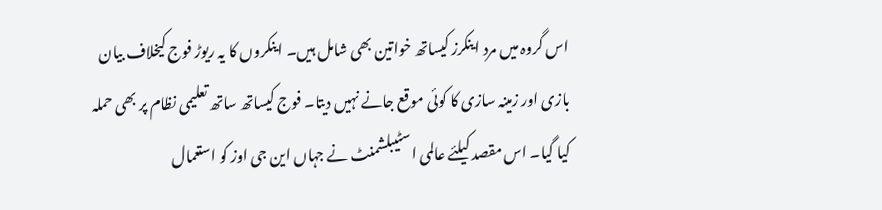اس گروہ میں مرد اینکرز کیساتھ خواتین بھی شامل ہیں۔ اینکروں کا یہ ریوڑ فوج کیخلاف بیان بازی اور زمینہ سازی کا کوئی موقع جانے نہیں دیتا۔ فوج کیساتھ ساتھ تعلیمی نظام پر بھی حملہ کیا گیا۔ اس مقصد کیلئے عالمی اسٹیبلشمنٹ نے جہاں این جی اوز کو استعمال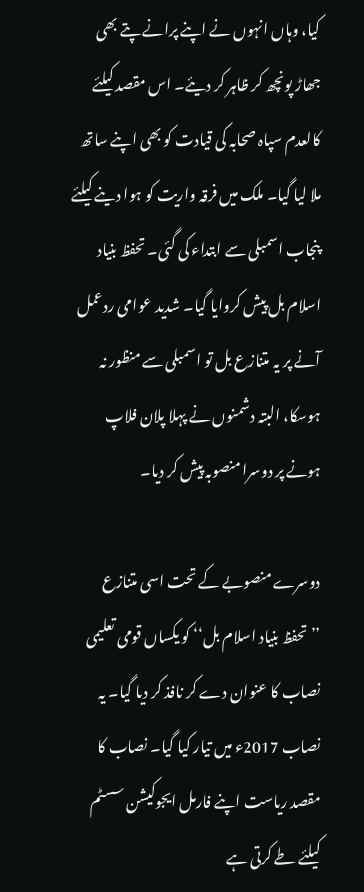کیا، وہاں انہوں نے اپنے پرانے پتے بھی جھاڑ پونچھ کر ظاہر کر دیئے۔ اس مقصد کیلئے کالعدم سپاہ صحابہ کی قیادت کو بھی اپنے ساتھ ملا لیا گیا۔ ملک میں فرقہ واریت کو ہوا دینے کیلئے پنجاب اسمبلی سے ابتداء کی گئی۔ تحفظ بنیاد اسلام بل پیش کروایا گیا۔ شدید عوامی ردعمل آنے پر یہ متنازع بل تو اسمبلی سے منظور نہ ہوسکا، البتہ دشمنوں نے پہلا پلان فلاپ ہونے پر دوسرا منصوبہ پیش کر دیا۔

دوسرے منصوبے کے تحت اسی متنازع ’’تحفظ بنیاد اسلام بل‘‘ کو یکساں قومی تعلیمی نصاب کا عنوان دے کر نافذ کر دیا گیا۔ یہ نصاب 2017ء میں تیار کیا گیا۔ نصاب کا مقصد ریاست اپنے فارمل ایجوکیشن سسٹم کیلئے طے کرتی ہے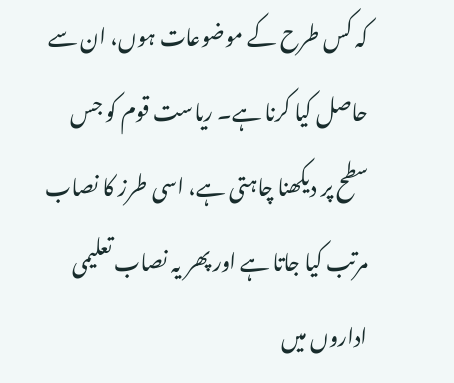کہ کس طرح کے موضوعات ہوں، ان سے حاصل کیا کرنا ہے۔ ریاست قوم کو جس سطح پر دیکھنا چاہتی ہے، اسی طرز کا نصاب مرتب کیا جاتا ہے اور پھر یہ نصاب تعلیمی اداروں میں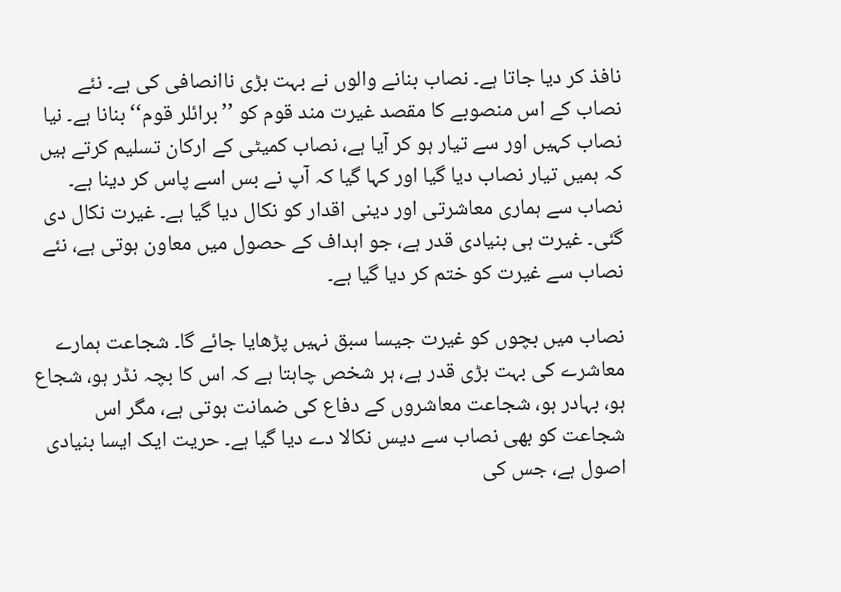نافذ کر دیا جاتا ہے۔ نصاب بنانے والوں نے بہت بڑی ناانصافی کی ہے۔ نئے نصاب کے اس منصوبے کا مقصد غیرت مند قوم کو ’’برائلر قوم‘‘ بنانا ہے۔ نیا نصاب کہیں اور سے تیار ہو کر آیا ہے، نصاب کمیٹی کے ارکان تسلیم کرتے ہیں کہ ہمیں تیار نصاب دیا گیا اور کہا گیا کہ آپ نے بس اسے پاس کر دینا ہے۔ نصاب سے ہماری معاشرتی اور دینی اقدار کو نکال دیا گیا ہے۔ غیرت نکال دی گئی۔ غیرت ہی بنیادی قدر ہے، جو اہداف کے حصول میں معاون ہوتی ہے، نئے نصاب سے غیرت کو ختم کر دیا گیا ہے۔

نصاب میں بچوں کو غیرت جیسا سبق نہیں پڑھایا جائے گا۔ شجاعت ہمارے معاشرے کی بہت بڑی قدر ہے، ہر شخص چاہتا ہے کہ اس کا بچہ نڈر ہو، شجاع ہو، بہادر ہو، شجاعت معاشروں کے دفاع کی ضمانت ہوتی ہے، مگر اس شجاعت کو بھی نصاب سے دیس نکالا دے دیا گیا ہے۔ حریت ایک ایسا بنیادی اصول ہے، جس کی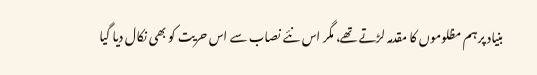بنیاد پر ہم مظلوموں کا مقدمہ لڑتے تھے، مگر اس نئے نصاب سے اس حریت کو بھی نکال دیا گیا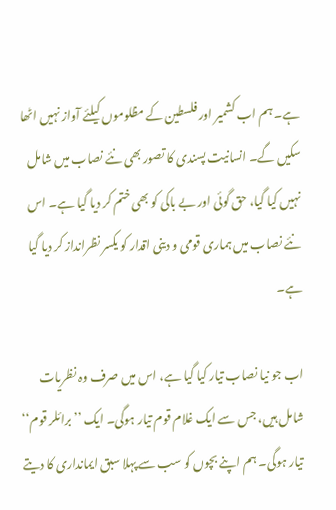ہے۔ ہم اب کشمیر اور فلسطین کے مظلوموں کیلئے آواز نہیں اٹھا سکیں گے۔ انسانیت پسندی کا تصور بھی نئے نصاب میں شامل نہیں کیا گیا، حق گوئی اور بے باکی کو بھی ختم کر دیا گیا ہے۔ اس نئے نصاب میں ہماری قومی و دینی اقدار کو یکسر نظرانداز کر دیا گیا ہے۔

اب جو نیا نصاب تیار کیا گیا ہے، اس میں صرف وہ نظریات شامل ہیں، جس سے ایک غلام قوم تیار ہوگی۔ ایک ’’برائلر قوم‘‘ تیار ہوگی۔ ہم اپنے بچوں کو سب سے پہلا سبق ایمانداری کا دیتے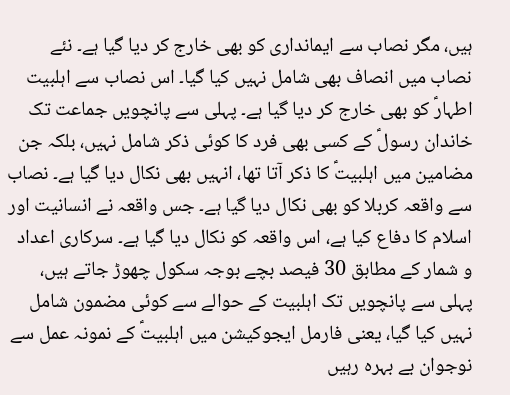ہیں، مگر نصاب سے ایمانداری کو بھی خارج کر دیا گیا ہے۔ نئے نصاب میں انصاف بھی شامل نہیں کیا گیا۔ اس نصاب سے اہلبیت اطہارؑ کو بھی خارج کر دیا گیا ہے۔ پہلی سے پانچویں جماعت تک خاندان رسولؑ کے کسی بھی فرد کا کوئی ذکر شامل نہیں، بلکہ جن مضامین میں اہلبیتؑ کا ذکر آتا تھا، انہیں بھی نکال دیا گیا ہے۔ نصاب سے واقعہ کربلا کو بھی نکال دیا گیا ہے۔ جس واقعہ نے انسانیت اور اسلام کا دفاع کیا ہے، اس واقعہ کو نکال دیا گیا ہے۔ سرکاری اعداد و شمار کے مطابق 30 فیصد بچے بوجہ سکول چھوڑ جاتے ہیں، پہلی سے پانچویں تک اہلبیت کے حوالے سے کوئی مضمون شامل نہیں کیا گیا، یعنی فارمل ایجوکیشن میں اہلبیتؑ کے نمونہ عمل سے نوجوان بے بہرہ رہیں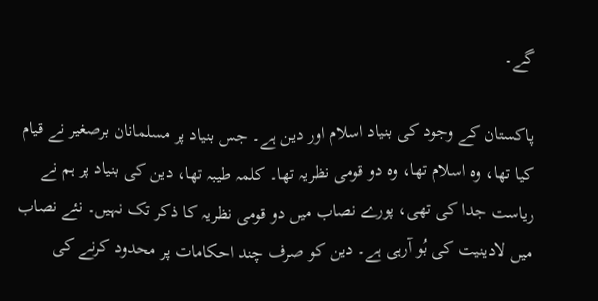گے۔

پاکستان کے وجود کی بنیاد اسلام اور دین ہے۔ جس بنیاد پر مسلمانان برصغیر نے قیام کیا تھا، وہ اسلام تھا، وہ دو قومی نظریہ تھا۔ کلمہ طیبہ تھا، دین کی بنیاد پر ہم نے ریاست جدا کی تھی، پورے نصاب میں دو قومی نظریہ کا ذکر تک نہیں۔ نئے نصاب میں لادینیت کی بُو آرہی ہے۔ دین کو صرف چند احکامات پر محدود کرنے کی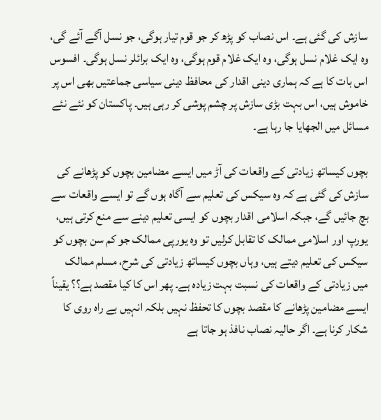سازش کی گئی ہے۔ اس نصاب کو پڑھ کر جو قوم تیار ہوگی، جو نسل آگے آئے گی، وہ ایک غلام نسل ہوگی، وہ ایک غلام قوم ہوگی، وہ ایک برائلر نسل ہوگی۔ افسوس اس بات کا ہے کہ ہماری دینی اقدار کی محافظ دینی سیاسی جماعتیں بھی اس پر خاموش ہیں، اس بہت بڑی سازش پر چشم پوشی کر رہی ہیں۔ پاکستان کو نئے نئے مسائل میں الجھایا جا رہا ہے۔

بچوں کیساتھ زیادتی کے واقعات کی آڑ میں ایسے مضامین بچوں کو پڑھانے کی سازش کی گئی ہے کہ وہ سیکس کی تعلیم سے آگاہ ہوں گے تو ایسے واقعات سے بچ جائیں گے، جبکہ اسلامی اقدار بچوں کو ایسی تعلیم دینے سے منع کرتی ہیں، یورپ اور اسلامی ممالک کا تقابل کرلیں تو وہ یورپی ممالک جو کم سن بچوں کو سیکس کی تعلیم دیتے ہیں، وہاں بچوں کیساتھ زیادتی کی شرح، مسلم ممالک میں زیادتی کے واقعات کی نسبت بہت زیادہ ہے۔ پھر اس کا کیا مقصد ہے؟؟ یقیناً ایسے مضامین پڑھانے کا مقصد بچوں کا تحفظ نہیں بلکہ انہیں بے راہ روی کا شکار کرنا ہے۔ اگر حالیہ نصاب نافذ ہو جاتا ہے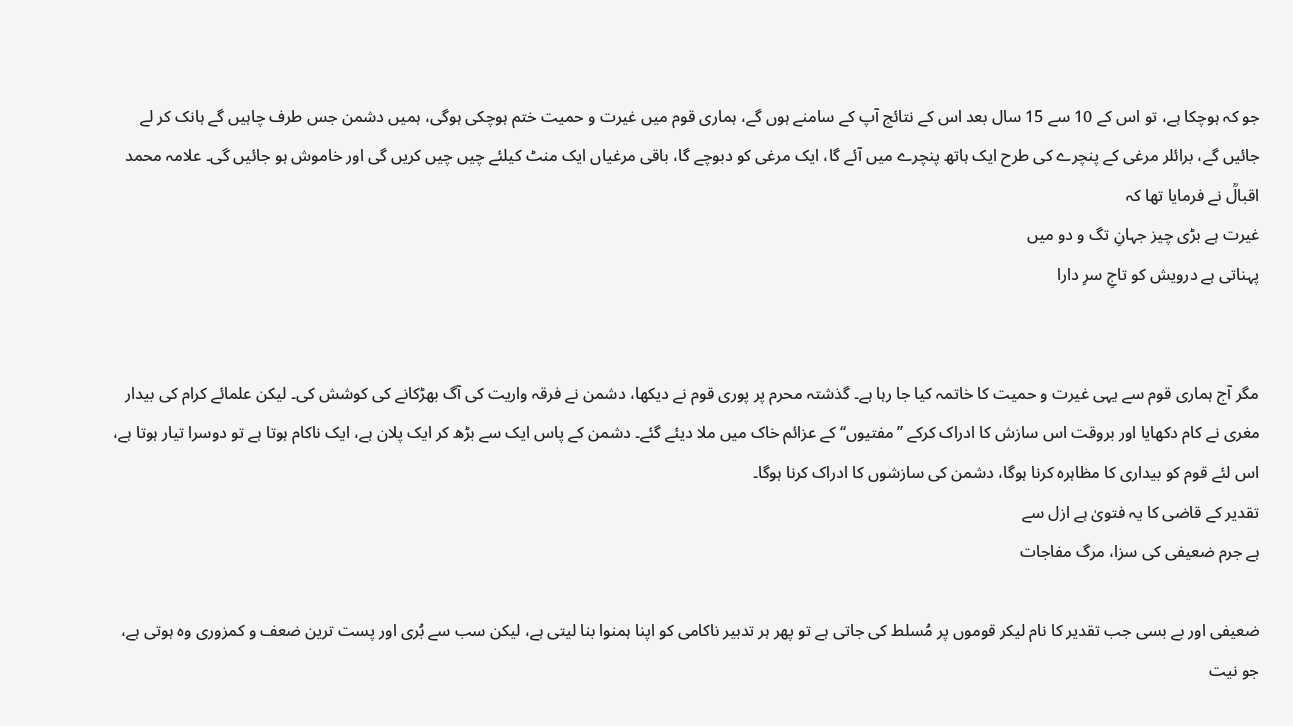جو کہ ہوچکا ہے، تو اس کے 10 سے 15 سال بعد اس کے نتائج آپ کے سامنے ہوں گے، ہماری قوم میں غیرت و حمیت ختم ہوچکی ہوگی، ہمیں دشمن جس طرف چاہیں گے ہانک کر لے جائیں گے، برائلر مرغی کے پنچرے کی طرح ایک ہاتھ پنچرے میں آئے گا، ایک مرغی کو دبوچے گا، باقی مرغیاں ایک منٹ کیلئے چیں چیں کریں گی اور خاموش ہو جائیں گی۔ علامہ محمد اقبالؒ نے فرمایا تھا کہ
غیرت ہے بڑی چیز جہانِ تگ و دو میں
پہناتی ہے درویش کو تاجِ سرِ دارا


مگر آج ہماری قوم سے یہی غیرت و حمیت کا خاتمہ کیا جا رہا ہے۔ گذشتہ محرم پر پوری قوم نے دیکھا، دشمن نے فرقہ واریت کی آگ بھڑکانے کی کوشش کی۔ لیکن علمائے کرام کی بیدار مغری نے کام دکھایا اور بروقت اس سازش کا ادراک کرکے ’’مفتیوں‘‘ کے عزائم خاک میں ملا دیئے گئے۔ دشمن کے پاس ایک سے بڑھ کر ایک پلان ہے، ایک ناکام ہوتا ہے تو دوسرا تیار ہوتا ہے، اس لئے قوم کو بیداری کا مظاہرہ کرنا ہوگا، دشمن کی سازشوں کا ادراک کرنا ہوگا۔
تقدیر کے قاضی کا یہ فتویٰ ہے ازل سے
ہے جرم ضعیفی کی سزا، مرگ مفاجات

ضعیفی اور بے بسی جب تقدیر کا نام لیکر قوموں پر مُسلط کی جاتی ہے تو پھر ہر تدبیر ناکامی کو اپنا ہمنوا بنا لیتی ہے، لیکن سب سے بُری اور پست ترین ضعف و کمزوری وہ ہوتی ہے، جو نیت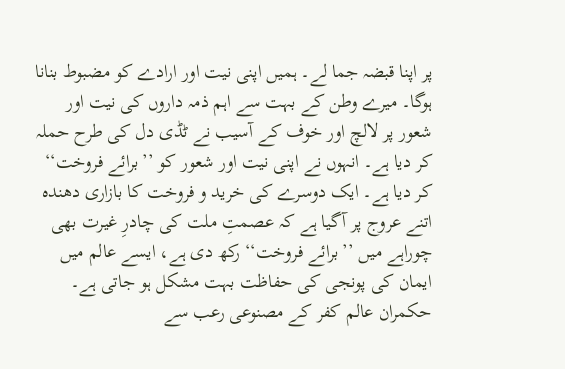پر اپنا قبضہ جما لے۔ ہمیں اپنی نیت اور ارادے کو مضبوط بنانا ہوگا۔ میرے وطن کے بہت سے اہم ذمہ داروں کی نیت اور شعور پر لالچ اور خوف کے آسیب نے ٹڈی دل کی طرح حملہ کر دیا ہے۔ انہوں نے اپنی نیت اور شعور کو ’’برائے فروخت‘‘ کر دیا ہے۔ ایک دوسرے کی خرید و فروخت کا بازاری دھندہ اتنے عروج پر آگیا ہے کہ عصمتِ ملت کی چادرِ غیرت بھی چوراہے میں ’’برائے فروخت‘‘ رکھ دی ہے، ایسے عالم میں ایمان کی پونجی کی حفاظت بہت مشکل ہو جاتی ہے۔ حکمران عالم کفر کے مصنوعی رعب سے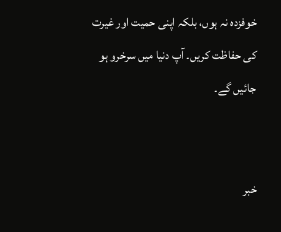خوفزدہ نہ ہوں، بلکہ اپنی حمیت اور غیرت کی حفاظت کریں۔ آپ دنیا میں سرخرو ہو جائیں گے۔


خبر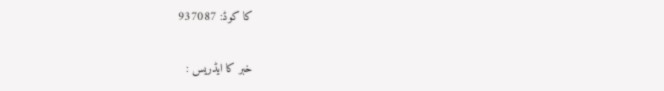کا کوڈ: 937087

خبر کا ایڈریس :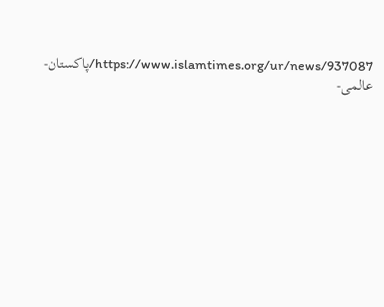https://www.islamtimes.org/ur/news/937087/پاکستان-عالمی-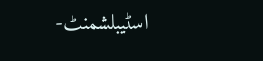اسٹیبلشمنٹ-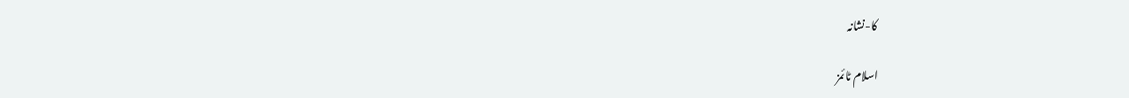کا-نشانہ

اسلام ٹائمز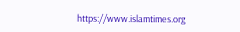https://www.islamtimes.org